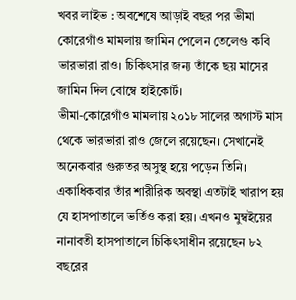খবর লাইভ : অবশেষে আড়াই বছর পর ভীমা কোরেগাঁও মামলায় জামিন পেলেন তেলেগু কবি ভারভারা রাও। চিকিৎসার জন্য তাঁকে ছয় মাসের জামিন দিল বোম্বে হাইকোর্ট।
ভীমা-কোরেগাঁও মামলায় ২০১৮ সালের অগাস্ট মাস থেকে ভারভারা রাও জেলে রয়েছেন। সেখানেই অনেকবার গুরুতর অসুস্থ হয়ে পড়েন তিনি। একাধিকবার তাঁর শারীরিক অবস্থা এতটাই খারাপ হয় যে হাসপাতালে ভর্তিও করা হয়। এখনও মুম্বইয়ের নানাবতী হাসপাতালে চিকিৎসাধীন রয়েছেন ৮২ বছরের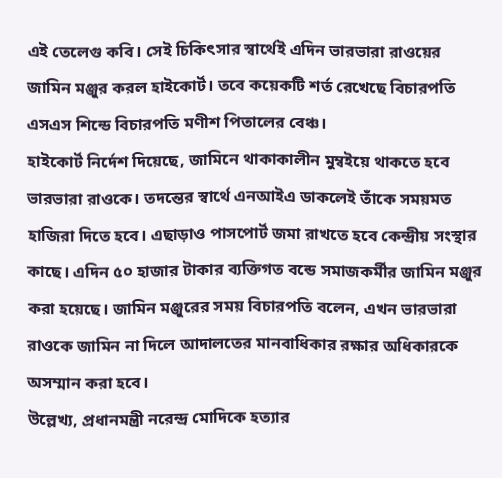এই তেলেগু কবি। সেই চিকিৎসার স্বার্থেই এদিন ভারভারা রাওয়ের জামিন মঞ্জুর করল হাইকোর্ট। তবে কয়েকটি শর্ত রেখেছে বিচারপতি এসএস শিন্ডে বিচারপতি মণীশ পিতালের বেঞ্চ।
হাইকোর্ট নির্দেশ দিয়েছে, জামিনে থাকাকালীন মুম্বইয়ে থাকতে হবে ভারভারা রাওকে। তদন্তের স্বার্থে এনআইএ ডাকলেই তাঁকে সময়মত হাজিরা দিতে হবে। এছাড়াও পাসপোর্ট জমা রাখতে হবে কেন্দ্রীয় সংস্থার কাছে। এদিন ৫০ হাজার টাকার ব্যক্তিগত বন্ডে সমাজকর্মীর জামিন মঞ্জুর করা হয়েছে। জামিন মঞ্জুরের সময় বিচারপতি বলেন, এখন ভারভারা রাওকে জামিন না দিলে আদালতের মানবাধিকার রক্ষার অধিকারকে অসম্মান করা হবে।
উল্লেখ্য, প্রধানমন্ত্রী নরেন্দ্র মোদিকে হত্যার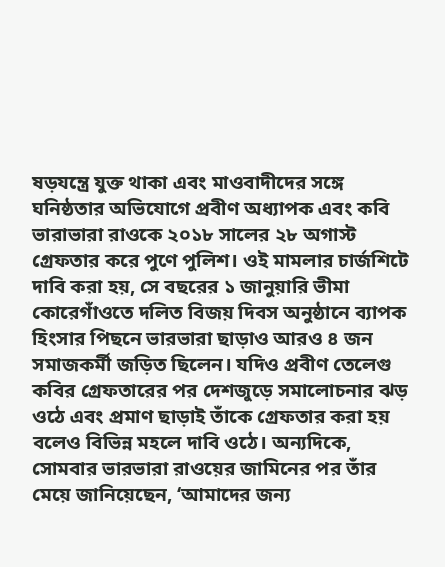ষড়যন্ত্রে যুক্ত থাকা এবং মাওবাদীদের সঙ্গে ঘনিষ্ঠতার অভিযোগে প্রবীণ অধ্যাপক এবং কবি ভারাভারা রাওকে ২০১৮ সালের ২৮ অগাস্ট গ্রেফতার করে পুণে পুলিশ। ওই মামলার চার্জশিটে দাবি করা হয়, সে বছরের ১ জানুয়ারি ভীমা কোরেগাঁওতে দলিত বিজয় দিবস অনুষ্ঠানে ব্যাপক হিংসার পিছনে ভারভারা ছাড়াও আরও ৪ জন সমাজকর্মী জড়িত ছিলেন। যদিও প্রবীণ তেলেগু কবির গ্রেফতারের পর দেশজুড়ে সমালোচনার ঝড় ওঠে এবং প্রমাণ ছাড়াই তাঁকে গ্রেফতার করা হয় বলেও বিভিন্ন মহলে দাবি ওঠে। অন্যদিকে, সোমবার ভারভারা রাওয়ের জামিনের পর তাঁর মেয়ে জানিয়েছেন, ‘আমাদের জন্য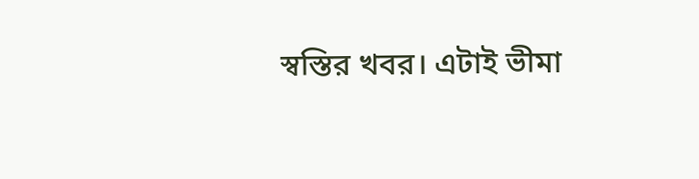স্বস্তির খবর। এটাই ভীমা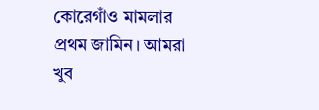কোরেগাঁও মামলার প্রথম জামিন। আমরা খুব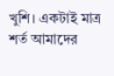খুশি। একটাই মাত্র শর্ত আমাদের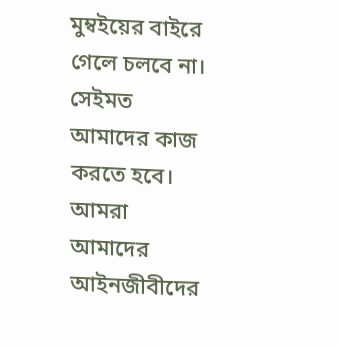মুম্বইয়ের বাইরে গেলে চলবে না। সেইমত আমাদের কাজ করতে হবে। আমরা আমাদের আইনজীবীদের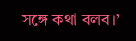সঙ্গে কথা বলব।’